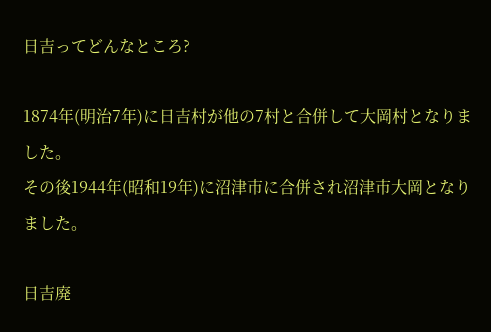日吉ってどんなところ?

1874年(明治7年)に日吉村が他の7村と合併して大岡村となりました。
その後1944年(昭和19年)に沼津市に合併され沼津市大岡となりました。

日吉廃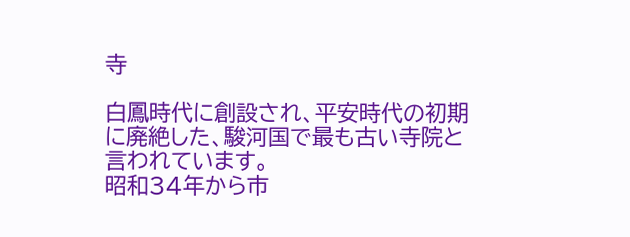寺

白鳳時代に創設され、平安時代の初期に廃絶した、駿河国で最も古い寺院と言われています。
昭和34年から市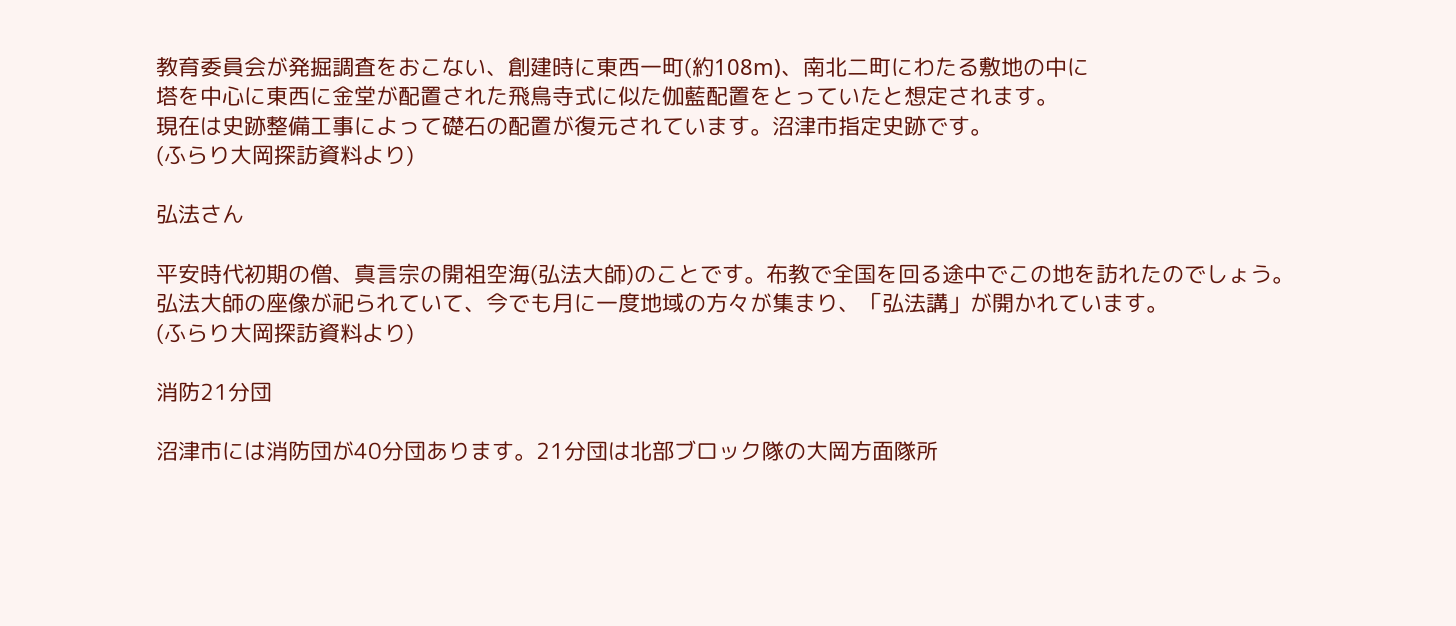教育委員会が発掘調査をおこない、創建時に東西一町(約108m)、南北二町にわたる敷地の中に
塔を中心に東西に金堂が配置された飛鳥寺式に似た伽藍配置をとっていたと想定されます。
現在は史跡整備工事によって礎石の配置が復元されています。沼津市指定史跡です。
(ふらり大岡探訪資料より)

弘法さん

平安時代初期の僧、真言宗の開祖空海(弘法大師)のことです。布教で全国を回る途中でこの地を訪れたのでしょう。
弘法大師の座像が祀られていて、今でも月に一度地域の方々が集まり、「弘法講」が開かれています。
(ふらり大岡探訪資料より)

消防21分団

沼津市には消防団が40分団あります。21分団は北部ブロック隊の大岡方面隊所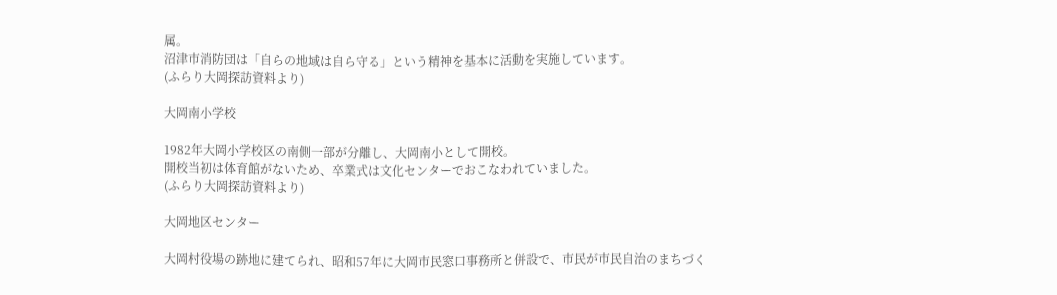属。
沼津市消防団は「自らの地域は自ら守る」という精神を基本に活動を実施しています。
(ふらり大岡探訪資料より)

大岡南小学校

1982年大岡小学校区の南側一部が分離し、大岡南小として開校。
開校当初は体育館がないため、卒業式は文化センターでおこなわれていました。
(ふらり大岡探訪資料より)

大岡地区センター

大岡村役場の跡地に建てられ、昭和57年に大岡市民窓口事務所と併設で、市民が市民自治のまちづく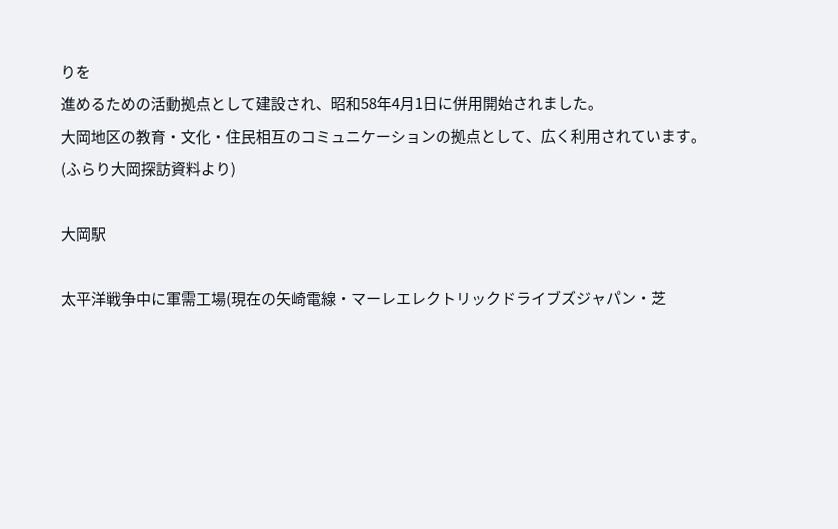りを
進めるための活動拠点として建設され、昭和58年4月1日に併用開始されました。
大岡地区の教育・文化・住民相互のコミュニケーションの拠点として、広く利用されています。
(ふらり大岡探訪資料より)

大岡駅

太平洋戦争中に軍需工場(現在の矢崎電線・マーレエレクトリックドライブズジャパン・芝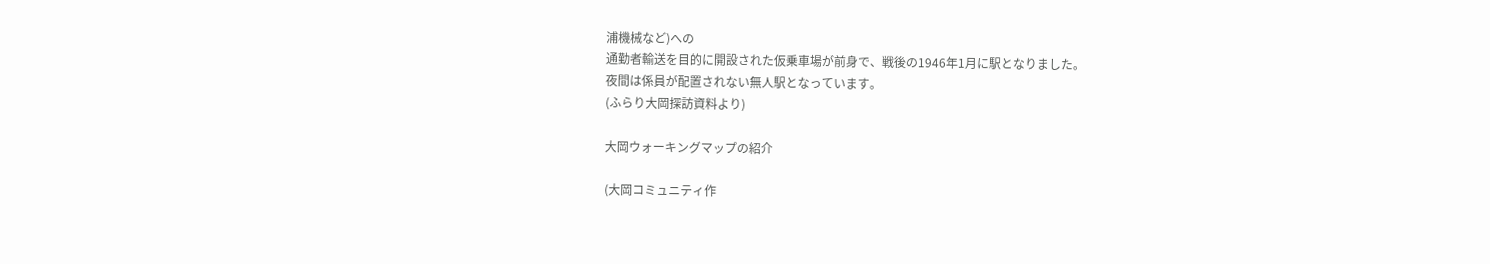浦機械など)への
通勤者輸送を目的に開設された仮乗車場が前身で、戦後の1946年1月に駅となりました。
夜間は係員が配置されない無人駅となっています。
(ふらり大岡探訪資料より)

大岡ウォーキングマップの紹介

(大岡コミュニティ作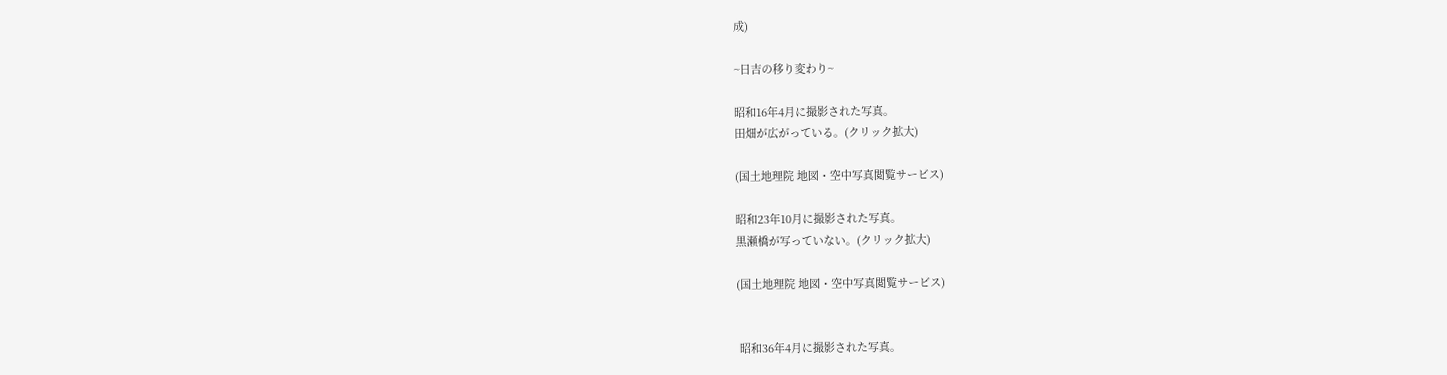成)

~日吉の移り変わり~

昭和16年4月に撮影された写真。
田畑が広がっている。(クリック拡大)

(国土地理院 地図・空中写真閲覧サービス)

昭和23年10月に撮影された写真。
黒瀬橋が写っていない。(クリック拡大)

(国土地理院 地図・空中写真閲覧サービス)


 昭和36年4月に撮影された写真。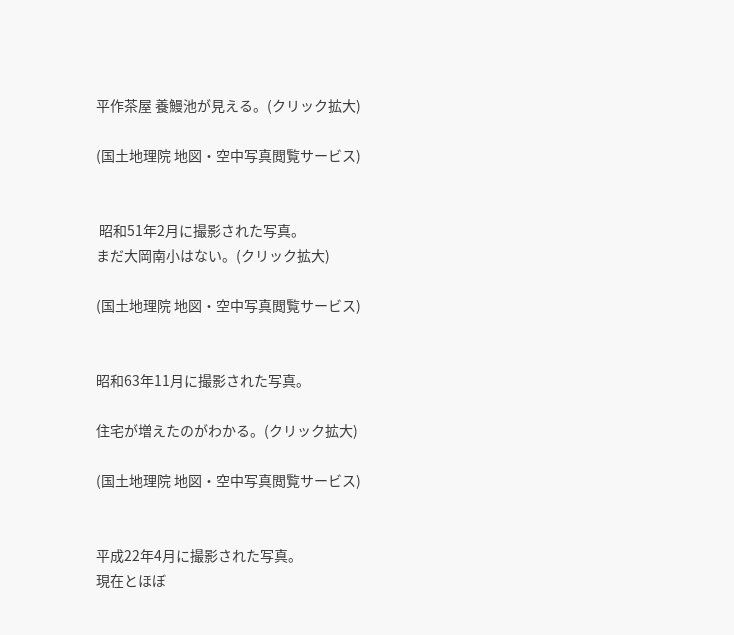平作茶屋 養鰻池が見える。(クリック拡大)

(国土地理院 地図・空中写真閲覧サービス)


 昭和51年2月に撮影された写真。
まだ大岡南小はない。(クリック拡大)

(国土地理院 地図・空中写真閲覧サービス)


昭和63年11月に撮影された写真。

住宅が増えたのがわかる。(クリック拡大)

(国土地理院 地図・空中写真閲覧サービス)


平成22年4月に撮影された写真。
現在とほぼ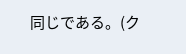同じである。(ク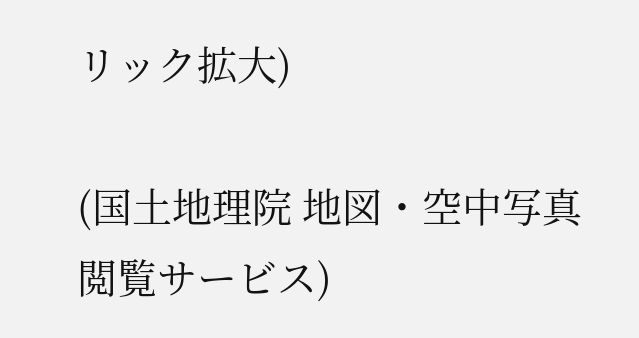リック拡大)

(国土地理院 地図・空中写真閲覧サービス)